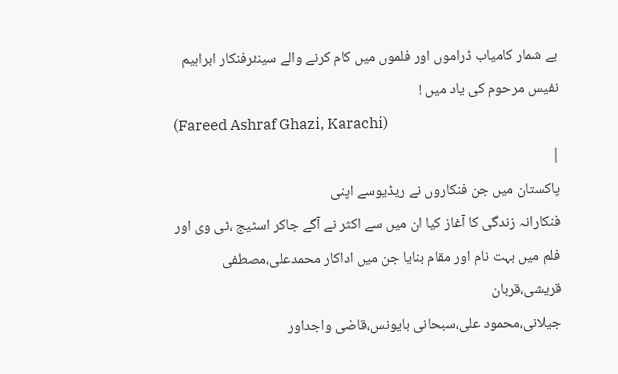بے شمار کامیاب ڈراموں اور فلموں میں کام کرنے والے سینئرفنکار ابراہیم نفیس مرحوم کی یاد میں !
(Fareed Ashraf Ghazi, Karachi)
|
پاکستان میں جن فنکاروں نے ریڈیوسے اپنی
فنکارانہ زندگی کا آغاز کیا ان میں سے اکثر نے آگے جاکر اسٹیج ،ٹی وی اور
فلم میں بہت نام اور مقام بنایا جن میں اداکار محمدعلی،مصطفی قریشی،قربان
جیلانی،محمود علی،سبحانی بایونس،قاضی واجداور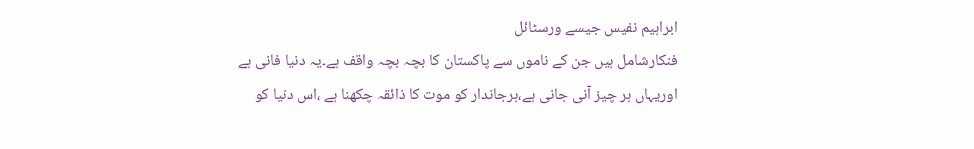ابراہیم نفیس جیسے ورسٹائل
فنکارشامل ہیں جن کے ناموں سے پاکستان کا بچہ بچہ واقف ہے۔یہ دنیا فانی ہے
اوریہاں ہر چیز آنی جانی ہے،ہرجاندار کو موت کا ذائقہ چکھنا ہے ،اس دنیا کو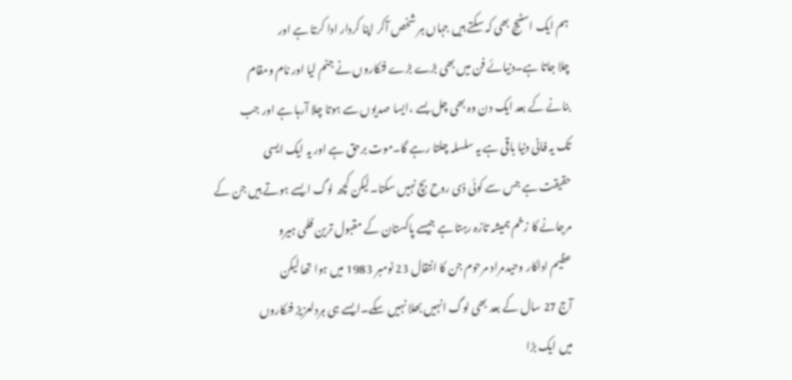ہم ایک اسٹیج بھی کہ سکتے ہیں جہاں ہر شخص آکر اپنا کردار ادا کرتا ہے اور
چلا جاتا ہے۔دنیائے فن میں بھی بڑے بڑے فنکاروں نے جنم لیا اور نام ومقام
بنانے کے بعد ایک دن وہ بھی چل بسے ،ایسا صدیوں سے ہوتا چلا آرہا ہے اور جب
تک یہ فانی دنیا باقی ہے یہ سلسلہ چلتا رہے گا۔موت برحق ہے اور یہ ایک ایسی
حقیقت ہے جس سے کوئی ذی روح بچ نہیں سکتا۔لیکن کچھ لوگ ایسے ہوتے ہیں جن کے
مرجانے کا زخم ہمیشہ تازہ رہتا ہے جیسے پاکستان کے مقبول ترین فلمی ہیرو
عظیم اداکار وحیدمراد مرحوم جن کا انتقال 23 نومبر 1983 میں ہوا تھا لیکن
آج 27 سال کے بعد بھی لوگ انہیں بھلا نہیں سکے۔ایسے ہی ہردلعزیز فنکاروں
میں ایک بڑا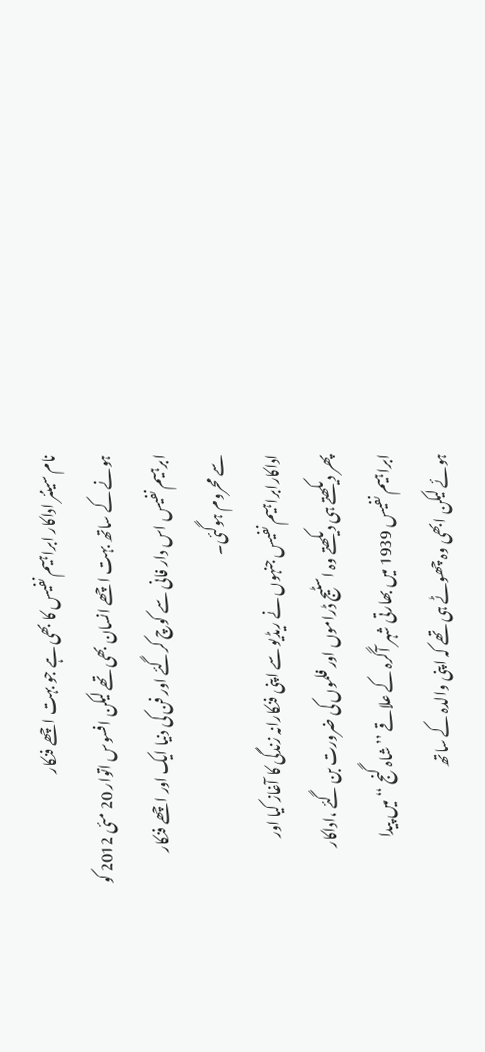نام سینئر اداکار ابراہیم نفیس کا بھی ہے جو بہت اچھے فنکار
ہونے کے ساتھ بہت اچھے انسان بھی تھے لیکن افسوس اتوار 20 مئی 2012 کو
ابرہیم نفیس اس دار فانی سے کوچ کرگئے اور فن کی دنیا ایک اور اچھے فنکار
سے محروم ہوگئی۔
اداکارابراہیم نفیس جنہوں نے ریڈیو سے اپنی فنکارانہ زندگی کا آغاز کیا اور
پھر دیکھتے ہی دیکھتے وہ اسٹیج ڈراموں اور فلموں کی ضرورت بن گئے ،اداکار
ابراہیم نفیس 1939 میں بھارتی شہر آگرہ کے علاقے ’’شاہ گنج ‘‘ میں پیدا
ہوئے لیکن ابھی وہ چھوٹے ہی تھے کہ اپنی والدہ کے ساتھ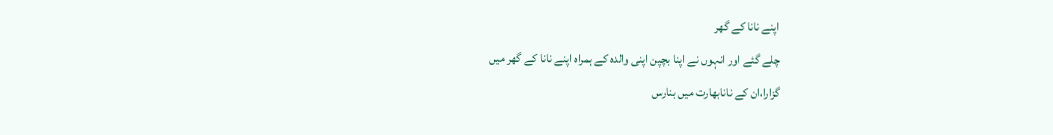اپنے نانا کے گھر
چلے گئے اور انہوں نے اپنا بچپن اپنی والدہ کے ہمراہ اپنے نانا کے گھر میں
گزارا،ان کے نانابھارت میں بنارس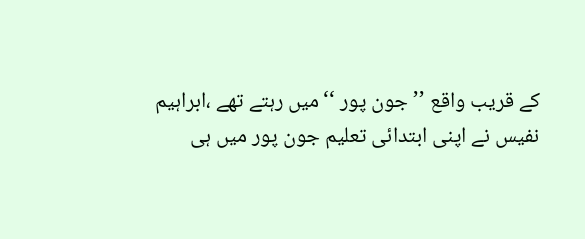کے قریب واقع ’’جون پور ‘‘میں رہتے تھے ،ابراہیم
نفیس نے اپنی ابتدائی تعلیم جون پور میں ہی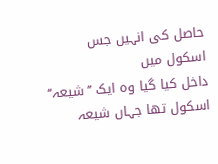حاصل کی انہیں جس اسکول میں
داخل کیا گیا وہ ایک ’’شیعہ‘‘ اسکول تھا جہاں شیعہ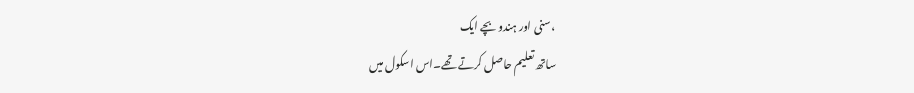،سنی اور ہندو بچے ایک
ساتھ تعلیم حاصل کرتے تھے۔اس اسکول میں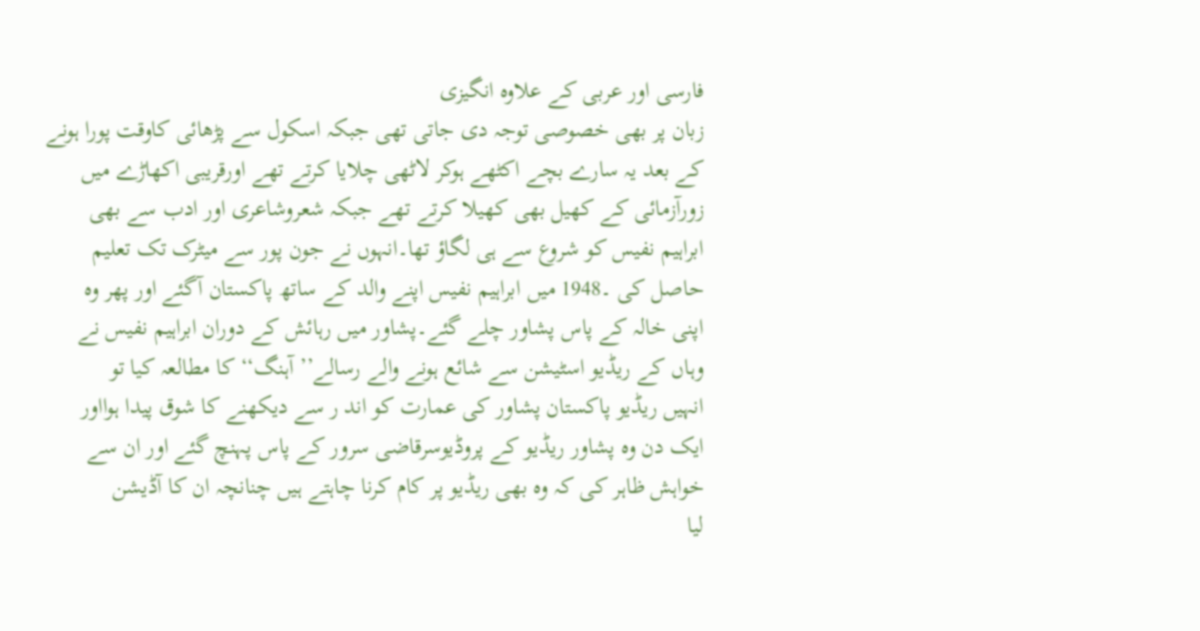فارسی اور عربی کے علاوہ انگیزی
زبان پر بھی خصوصی توجہ دی جاتی تھی جبکہ اسکول سے پڑھائی کاوقت پورا ہونے
کے بعد یہ سارے بچے اکٹھے ہوکر لاٹھی چلایا کرتے تھے اورقریبی اکھاڑے میں
زورآزمائی کے کھیل بھی کھیلا کرتے تھے جبکہ شعروشاعری اور ادب سے بھی
ابراہیم نفیس کو شروع سے ہی لگاؤ تھا۔انہوں نے جون پور سے میٹرک تک تعلیم
حاصل کی ۔1948 میں ابراہیم نفیس اپنے والد کے ساتھ پاکستان آگئے اور پھر وہ
اپنی خالہ کے پاس پشاور چلے گئے۔پشاور میں رہائش کے دوران ابراہیم نفیس نے
وہاں کے ریڈیو اسٹیشن سے شائع ہونے والے رسالے’’آہنگ‘‘ کا مطالعہ کیا تو
انہیں ریڈیو پاکستان پشاور کی عمارت کو اند ر سے دیکھنے کا شوق پیدا ہوااور
ایک دن وہ پشاور ریڈیو کے پروڈیوسرقاضی سرور کے پاس پہنچ گئے اور ان سے
خواہش ظاہر کی کہ وہ بھی ریڈیو پر کام کرنا چاہتے ہیں چنانچہ ان کا آڈیشن
لیا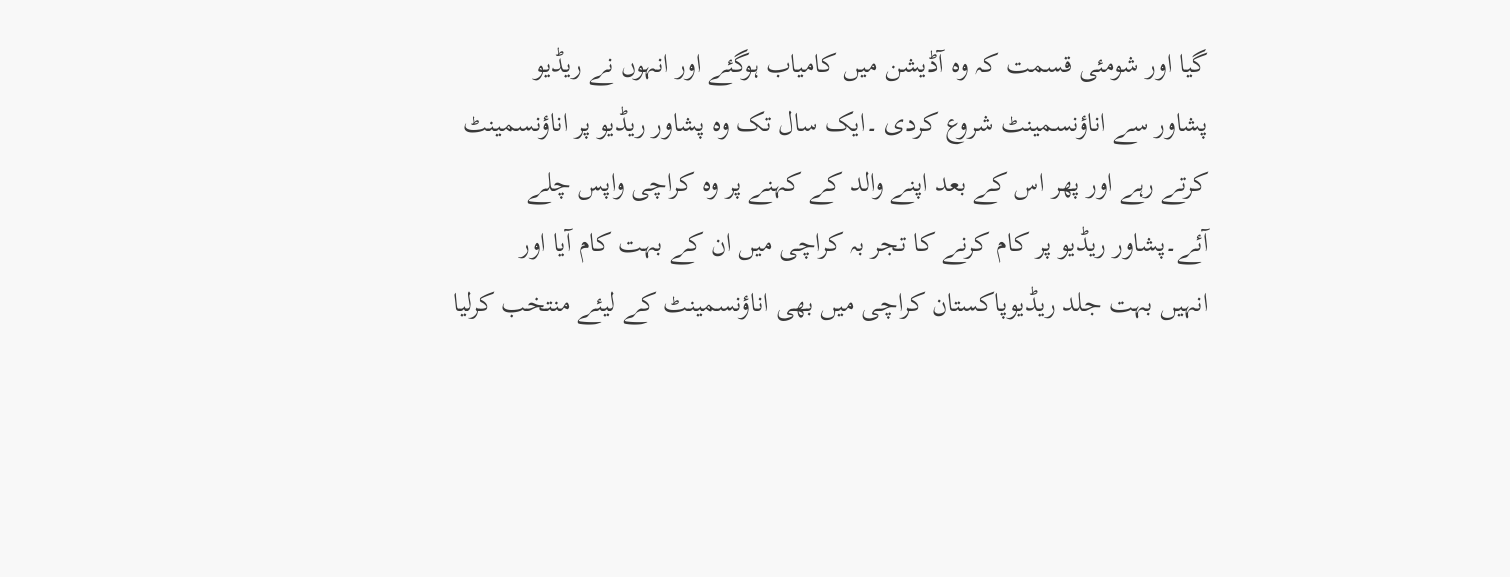گیا اور شومئی قسمت کہ وہ آڈیشن میں کامیاب ہوگئے اور انہوں نے ریڈیو
پشاور سے اناؤنسمینٹ شروع کردی ۔ایک سال تک وہ پشاور ریڈیو پر اناؤنسمینٹ
کرتے رہے اور پھر اس کے بعد اپنے والد کے کہنے پر وہ کراچی واپس چلے
آئے۔پشاور ریڈیو پر کام کرنے کا تجر بہ کراچی میں ان کے بہت کام آیا اور
انہیں بہت جلد ریڈیوپاکستان کراچی میں بھی اناؤنسمینٹ کے لیئے منتخب کرلیا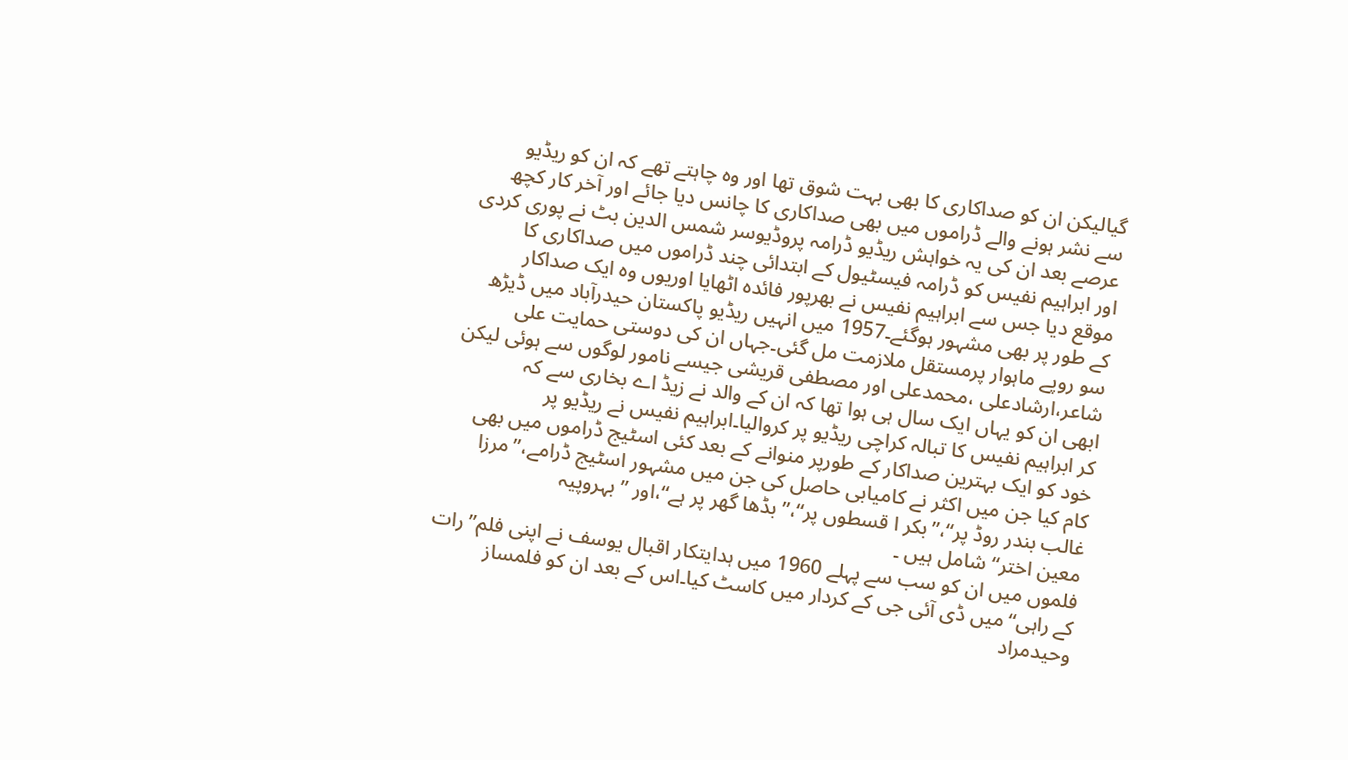گیالیکن ان کو صداکاری کا بھی بہت شوق تھا اور وہ چاہتے تھے کہ ان کو ریڈیو
سے نشر ہونے والے ڈراموں میں بھی صداکاری کا چانس دیا جائے اور آخر کار کچھ
عرصے بعد ان کی یہ خواہش ریڈیو ڈرامہ پروڈیوسر شمس الدین بٹ نے پوری کردی
اور ابراہیم نفیس کو ڈرامہ فیسٹیول کے ابتدائی چند ڈراموں میں صداکاری کا
موقع دیا جس سے ابراہیم نفیس نے بھرپور فائدہ اٹھایا اوریوں وہ ایک صداکار
کے طور پر بھی مشہور ہوگئے۔1957 میں انہیں ریڈیو پاکستان حیدرآباد میں ڈیڑھ
سو روپے ماہوار پرمستقل ملازمت مل گئی۔جہاں ان کی دوستی حمایت علی
شاعر،ارشادعلی ،محمدعلی اور مصطفی قریشی جیسے نامور لوگوں سے ہوئی لیکن
ابھی ان کو یہاں ایک سال ہی ہوا تھا کہ ان کے والد نے زیڈ اے بخاری سے کہ
کر ابراہیم نفیس کا تبالہ کراچی ریڈیو پر کروالیا۔ابراہیم نفیس نے ریڈیو پر
خود کو ایک بہترین صداکار کے طورپر منوانے کے بعد کئی اسٹیج ڈراموں میں بھی
کام کیا جن میں اکثر نے کامیابی حاصل کی جن میں مشہور اسٹیج ڈرامے،’’مرزا
غالب بندر روڈ پر‘‘،’’بکر ا قسطوں پر‘‘،’’بڈھا گھر پر ہے‘‘،اور ’’بہروپیہ
معین اختر‘‘ شامل ہیں ۔
فلموں میں ان کو سب سے پہلے 1960 میں ہدایتکار اقبال یوسف نے اپنی فلم’’رات
کے راہی‘‘میں ڈی آئی جی کے کردار میں کاسٹ کیا۔اس کے بعد ان کو فلمساز
وحیدمراد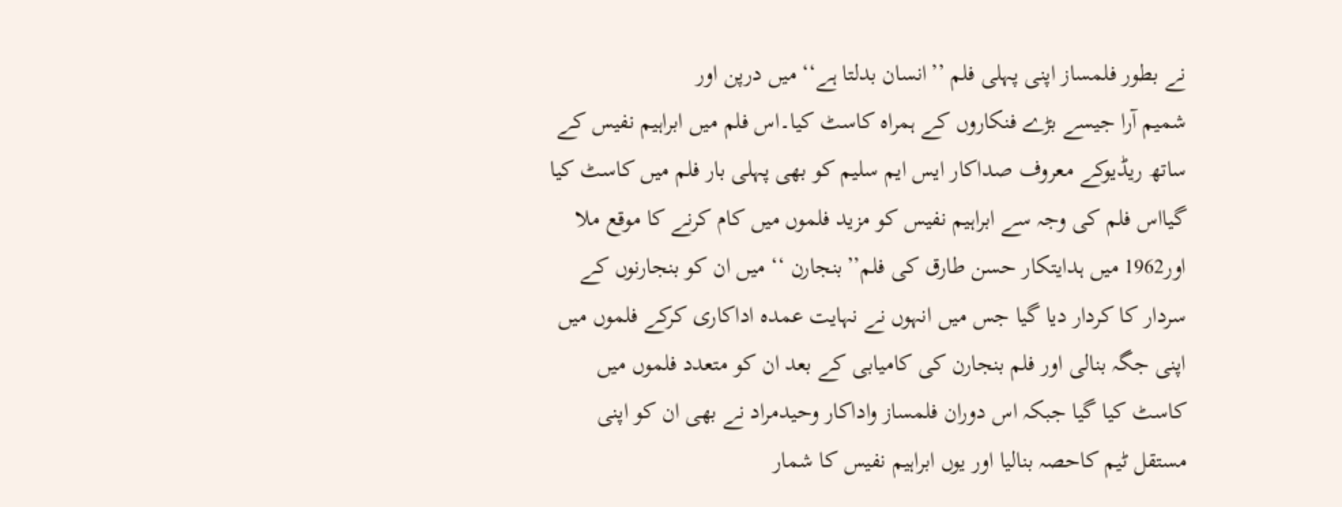نے بطور فلمساز اپنی پہلی فلم ’’انسان بدلتا ہے‘‘ میں درپن اور
شمیم آرا جیسے بڑے فنکاروں کے ہمراہ کاسٹ کیا۔اس فلم میں ابراہیم نفیس کے
ساتھ ریڈیوکے معروف صداکار ایس ایم سلیم کو بھی پہلی بار فلم میں کاسٹ کیا
گیااس فلم کی وجہ سے ابراہیم نفیس کو مزید فلموں میں کام کرنے کا موقع ملا
اور1962 میں ہدایتکار حسن طارق کی فلم’’بنجارن ‘‘ میں ان کو بنجارنوں کے
سردار کا کردار دیا گیا جس میں انہوں نے نہایت عمدہ اداکاری کرکے فلموں میں
اپنی جگہ بنالی اور فلم بنجارن کی کامیابی کے بعد ان کو متعدد فلموں میں
کاسٹ کیا گیا جبکہ اس دوران فلمساز واداکار وحیدمراد نے بھی ان کو اپنی
مستقل ٹیم کاحصہ بنالیا اور یوں ابراہیم نفیس کا شمار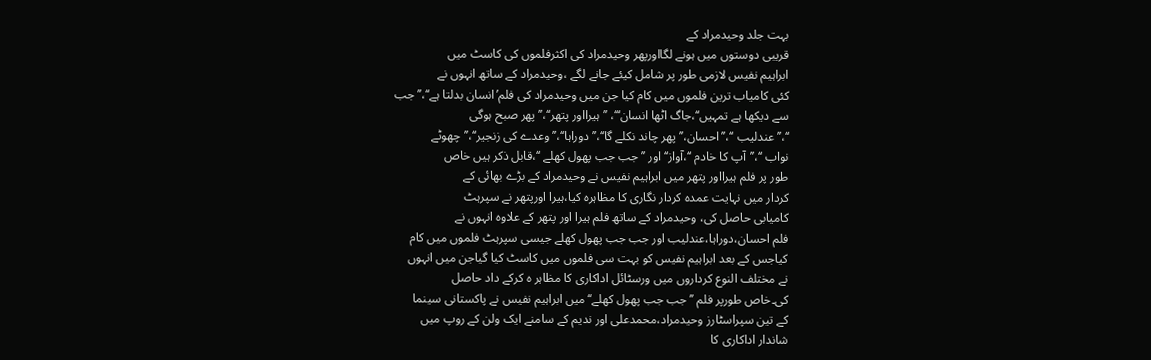بہت جلد وحیدمراد کے
قریبی دوستوں میں ہونے لگااورپھر وحیدمراد کی اکثرفلموں کی کاسٹ میں
ابراہیم نفیس لازمی طور پر شامل کیئے جانے لگے ،وحیدمراد کے ساتھ انہوں نے
کئی کامیاب ترین فلموں میں کام کیا جن میں وحیدمراد کی فلم’انسان بدلتا ہے‘‘،’’جب
سے دیکھا ہے تمہیں‘‘،جاگ اٹھا انسان‘‘‘، ’’ہیرااور پتھر‘‘،’’پھر صبح ہوگی
‘‘،’’عندلیب ‘‘،’’احسان،’’پھر چاند نکلے گا‘‘،’’دوراہا‘‘،’’وعدے کی زنجیر‘‘،’’چھوٹے
نواب ‘‘،’’آپ کا خادم ‘‘،آواز‘‘اور ’’جب جب پھول کھلے ‘‘،قابل ذکر ہیں خاص
طور پر فلم ہیرااور پتھر میں ابراہیم نفیس نے وحیدمراد کے بڑے بھائی کے
کردار میں نہایت عمدہ کردار نگاری کا مظاہرہ کیا،ہیرا اورپتھر نے سپرہٹ
کامیابی حاصل کی، وحیدمراد کے ساتھ فلم ہیرا اور پتھر کے علاوہ انہوں نے
فلم احسان،دوراہا،عندلیب اور جب جب پھول کھلے جیسی سپرہٹ فلموں میں کام
کیاجس کے بعد ابراہیم نفیس کو بہت سی فلموں میں کاسٹ کیا گیاجن میں انہوں
نے مختلف النوع کرداروں میں ورسٹائل اداکاری کا مظاہر ہ کرکے داد حاصل
کی۔خاص طورپر فلم ’’جب جب پھول کھلے‘‘ میں ابراہیم نفیس نے پاکستانی سینما
کے تین سپراسٹارز وحیدمراد،محمدعلی اور ندیم کے سامنے ایک ولن کے روپ میں
شاندار اداکاری کا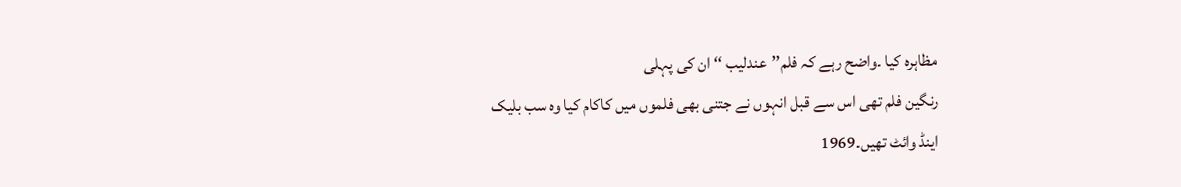مظاہرہ کیا ۔واضح رہے کہ فلم’’عندلیب ‘‘ ان کی پہلی
رنگین فلم تھی اس سے قبل انہوں نے جتنی بھی فلموں میں کاکام کیا وہ سب بلیک
اینڈ وائٹ تھیں۔1969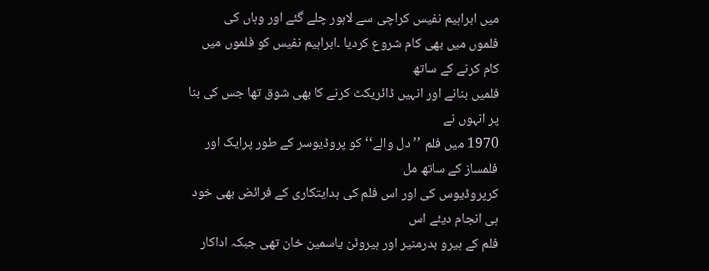میں ابراہیم نفیس کراچی سے لاہور چلے گئے اور وہاں کی
فلموں میں بھی کام شروع کردیا ۔ابراہیم نفیس کو فلموں میں کام کرنے کے ساتھ
فلمیں بنانے اور انہیں ڈائریکٹ کرنے کا بھی شوق تھا جس کی بنا پر انہوں نے
1970 میں فلم ’’دل والے‘‘ کو پروڈیوسر کے طور پرایک اور فلمساز کے ساتھ مل
کرپروڈیوس کی اور اس فلم کی ہدایتکاری کے فرائض بھی خود ہی انجام دیئے اس
فلم کے ہیرو بدرمنیر اور ہیروئن یاسمین خان تھی جبکہ اداکار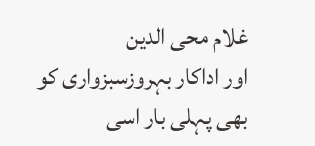غلام محی الدین
اور اداکار بہروزسبزواری کو بھی پہلی بار اسی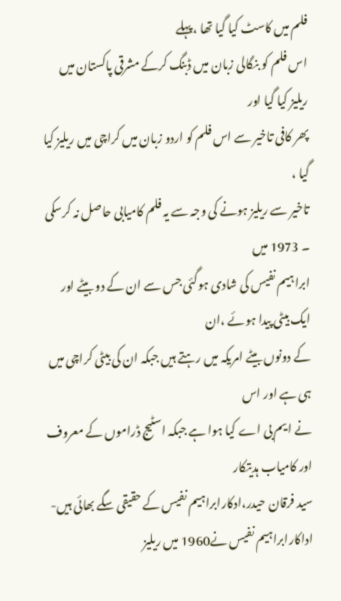فلم میں کاسٹ کیا گیا تھا ،پہلے
اس فلم کو بنگالی زبان میں ڈبنگ کرکے مشرقی پاکستان میں ریلیز کیا گیا اور
پھر کافی تاخیر سے اس فلم کو اردو زبان میں کراچی میں ریلیز کیا گیا ،
تاخیر سے ریلیز ہونے کی وجہ سے یہ فلم کامیابی حاصل نہ کرسکی ۔ 1973 میں
ابراہیم نفیس کی شادی ہوگئی جس سے ان کے دو بیٹے اور ایک بیٹی پیدا ہوئے ،ان
کے دونوں بیٹے امریکہ میں رہتے ہیں جبکہ ان کی بیٹی کراچی میں ہی ہے اور اس
نے ایم بی اے کیا ہوا ہے جبکہ اسٹیج ڈراموں کے معروف اور کامیاب ہدیتکار
سید فرقان حیدر،ادکارابراہیم نفیس کے حقیقی سگے بھائی ہیں-
اداکارابراہیم نفیس نے1960 میں ریلیز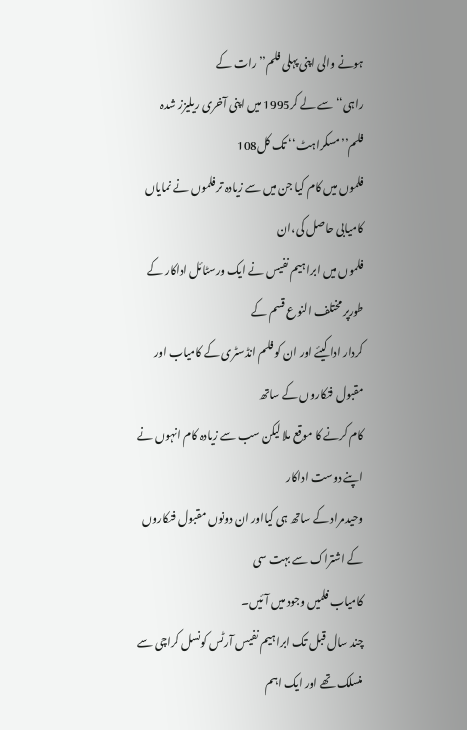ہونے والی اپنی پہلی فلم’’رات کے
راہی‘‘ سے لے کر1995 میں اپنی آخری ریلیزز شدہ فلم’’مسکراہٹ‘‘ تک کل108
فلموں میں کام کیا جن میں سے زیادہ تر فلموں نے نمایاں کامیابی حاصل کی،ان
فلموں میں ابراہیم نفیس نے ایک ورسٹائل اداکار کے طورپر مختلف النوع قسم کے
کردار ادا کیئے اور ان کو فلم انڈسٹری کے کامیاب اور مقبول فنکاروں کے ساتھ
کام کرنے کا موقع ملا لیکن سب سے زیادہ کام انہوں نے اپنے دوست اداکار
وحیدمراد کے ساتھ ہی کیااور ان دونوں مقبول فنکاروں کے اشتراک سے بہت سی
کامیاب فلمیں وجود میں آئیں۔
چند سال قبل تک ابراہیم نفیس آرٹس کونسل کراچی سے منسلک تھے اور ایک اہم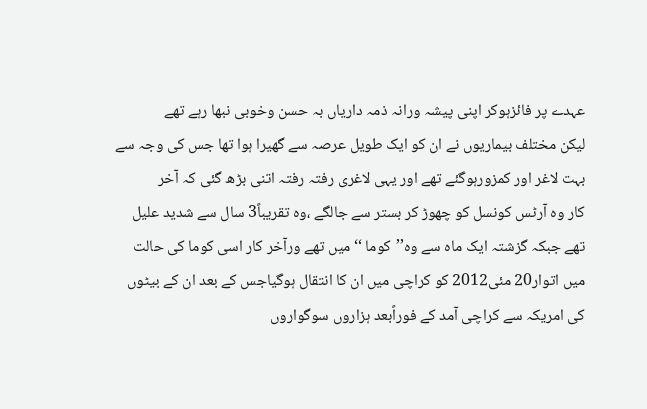عہدے پر فائزہوکر اپنی پیشہ ورانہ ذمہ داریاں بہ حسن وخوبی نبھا رہے تھے
لیکن مختلف بیماریوں نے ان کو ایک طویل عرصہ سے گھیرا ہوا تھا جس کی وجہ سے
بہت لاغر اور کمزورہوگئے تھے اور یہی لاغری رفتہ رفتہ اتنی بڑھ گئی کہ آخر
کار وہ آرٹس کونسل کو چھوڑ کر بستر سے جالگے ،وہ تقریباً3 سال سے شدید علیل
تھے جبکہ گزشتہ ایک ماہ سے وہ’’کوما ‘‘میں تھے ورآخر کار اسی کوما کی حالت
میں اتوار20 مئی2012 کو کراچی میں ان کا انتقال ہوگیاجس کے بعد ان کے بیٹوں
کی امریکہ سے کراچی آمد کے فوراًبعد ہزاروں سوگواروں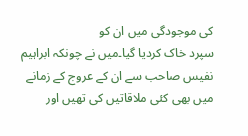کی موجودگی میں ان کو
سپرد خاک کردیا گیا۔میں نے چونکہ ابراہیم نفیس صاحب سے ان کے عروج کے زمانے
میں بھی کئی ملاقاتیں کی تھیں اور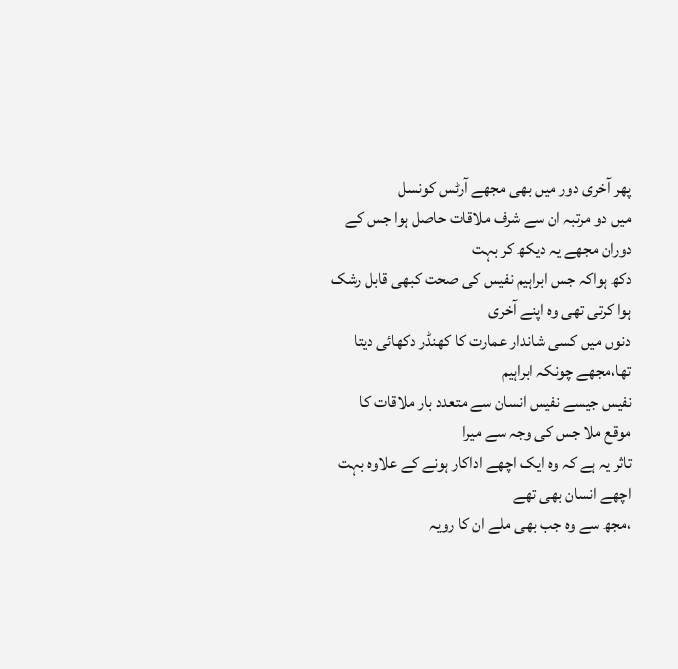پھر آخری دور میں بھی مجھے آرٹس کونسل
میں دو مرتبہ ان سے شرف ملاقات حاصل ہوا جس کے دوران مجھے یہ دیکھ کر بہت
دکھ ہواکہ جس ابراہیم نفیس کی صحت کبھی قابل رشک ہوا کرتی تھی وہ اپنے آخری
دنوں میں کسی شاندار عمارت کا کھنڈر دکھائی دیتا تھا،مجھے چونکہ ابراہیم
نفیس جیسے نفیس انسان سے متعدد بار ملاقات کا موقع ملا جس کی وجہ سے میرا
تاثر یہ ہے کہ وہ ایک اچھے اداکار ہونے کے علاوہ بہت اچھے انسان بھی تھے
،مجھ سے وہ جب بھی ملے ان کا رویہ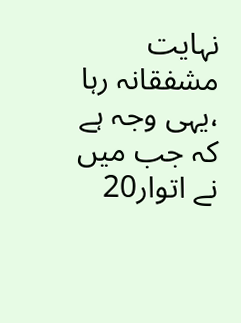نہایت مشفقانہ رہا ،یہی وجہ ہے کہ جب میں
نے اتوار20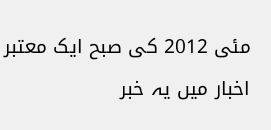مئی 2012 کی صبح ایک معتبر اخبار میں یہ خبر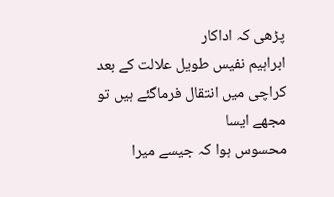پڑھی کہ اداکار
ابراہیم نفیس طویل علالت کے بعد کراچی میں انتقال فرماگئے ہیں تو مجھے ایسا
محسوس ہوا کہ جیسے میرا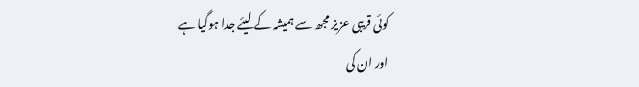کوئی قریبی عزیز مجھ سے ہمیشہ کے لیئے جدا ہوگیا ہے
اور ان کی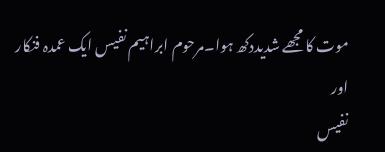موت کا مجھے شدیددکھ ہوا۔مرحوم ابراہیم نفیس ایک عمدہ فنکار اور
نفیس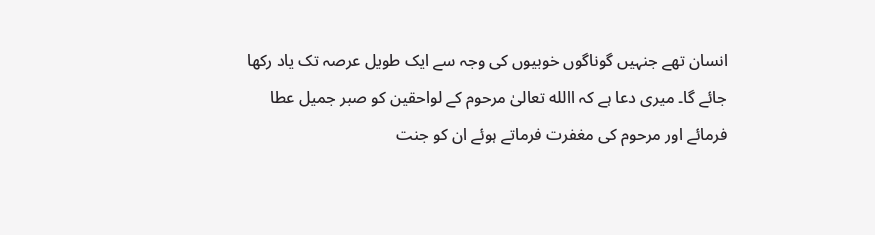انسان تھے جنہیں گوناگوں خوبیوں کی وجہ سے ایک طویل عرصہ تک یاد رکھا
جائے گا۔ میری دعا ہے کہ االله تعالیٰ مرحوم کے لواحقین کو صبر جمیل عطا
فرمائے اور مرحوم کی مغفرت فرماتے ہوئے ان کو جنت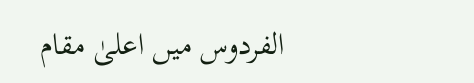الفردوس میں اعلیٰ مقام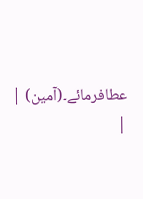عطافرمائے۔(آمین) |
|